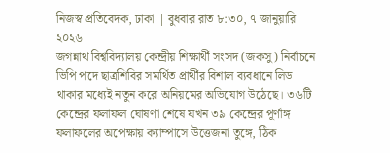নিজস্ব প্রতিবেদক, ঢাকা | বুধবার রাত ৮:৩০, ৭ জানুয়ারি ২০২৬
জগন্নাথ বিশ্ববিদ্যালয় কেন্দ্রীয় শিক্ষার্থী সংসদ (জকসু) নির্বাচনে ভিপি পদে ছাত্রশিবির সমর্থিত প্রার্থীর বিশাল ব্যবধানে লিড থাকার মধ্যেই নতুন করে অনিয়মের অভিযোগ উঠেছে। ৩৬টি কেন্দ্রের ফলাফল ঘোষণা শেষে যখন ৩৯ কেন্দ্রের পূর্ণাঙ্গ ফলাফলের অপেক্ষায় ক্যাম্পাসে উত্তেজনা তুঙ্গে, ঠিক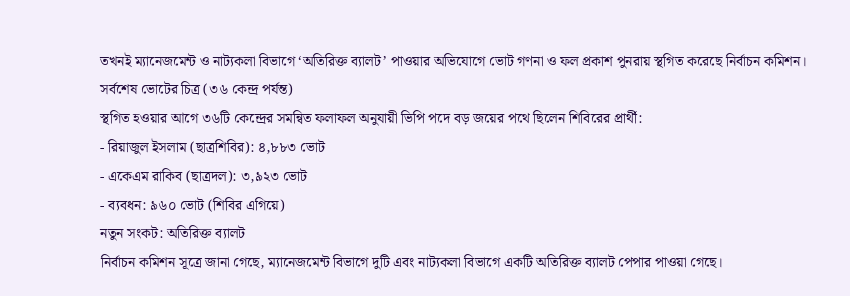তখনই ম্যানেজমেন্ট ও নাট্যকলা বিভাগে ‘অতিরিক্ত ব্যালট’ পাওয়ার অভিযোগে ভোট গণনা ও ফল প্রকাশ পুনরায় স্থগিত করেছে নির্বাচন কমিশন।
সর্বশেষ ভোটের চিত্র (৩৬ কেন্দ্র পর্যন্ত)
স্থগিত হওয়ার আগে ৩৬টি কেন্দ্রের সমন্বিত ফলাফল অনুযায়ী ভিপি পদে বড় জয়ের পথে ছিলেন শিবিরের প্রার্থী:
- রিয়াজুল ইসলাম (ছাত্রশিবির): ৪,৮৮৩ ভোট
- একেএম রাকিব (ছাত্রদল): ৩,৯২৩ ভোট
- ব্যবধন: ৯৬০ ভোট (শিবির এগিয়ে)
নতুন সংকট: অতিরিক্ত ব্যালট
নির্বাচন কমিশন সূত্রে জানা গেছে, ম্যানেজমেন্ট বিভাগে দুটি এবং নাট্যকলা বিভাগে একটি অতিরিক্ত ব্যালট পেপার পাওয়া গেছে।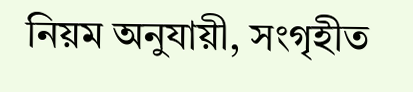নিয়ম অনুযায়ী, সংগৃহীত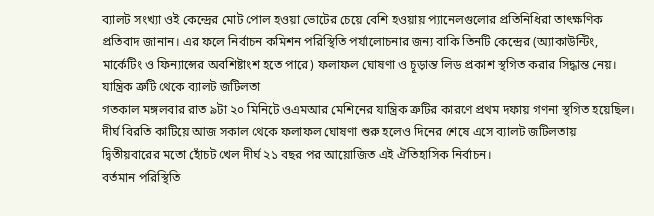ব্যালট সংখ্যা ওই কেন্দ্রের মোট পোল হওয়া ভোটের চেয়ে বেশি হওয়ায় প্যানেলগুলোর প্রতিনিধিরা তাৎক্ষণিক প্রতিবাদ জানান। এর ফলে নির্বাচন কমিশন পরিস্থিতি পর্যালোচনার জন্য বাকি তিনটি কেন্দ্রের (অ্যাকাউন্টিং, মার্কেটিং ও ফিন্যান্সের অবশিষ্টাংশ হতে পারে) ফলাফল ঘোষণা ও চূড়ান্ত লিড প্রকাশ স্থগিত করার সিদ্ধান্ত নেয়।
যান্ত্রিক ত্রুটি থেকে ব্যালট জটিলতা
গতকাল মঙ্গলবার রাত ৯টা ২০ মিনিটে ওএমআর মেশিনের যান্ত্রিক ত্রুটির কারণে প্রথম দফায় গণনা স্থগিত হয়েছিল। দীর্ঘ বিরতি কাটিয়ে আজ সকাল থেকে ফলাফল ঘোষণা শুরু হলেও দিনের শেষে এসে ব্যালট জটিলতায় দ্বিতীয়বারের মতো হোঁচট খেল দীর্ঘ ২১ বছর পর আয়োজিত এই ঐতিহাসিক নির্বাচন।
বর্তমান পরিস্থিতি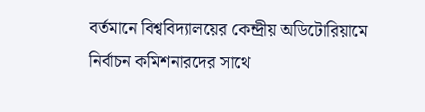বর্তমানে বিশ্ববিদ্যালয়ের কেন্দ্রীয় অডিটোরিয়ামে নির্বাচন কমিশনারদের সাথে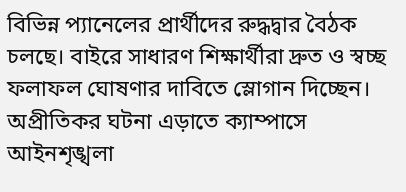বিভিন্ন প্যানেলের প্রার্থীদের রুদ্ধদ্বার বৈঠক চলছে। বাইরে সাধারণ শিক্ষার্থীরা দ্রুত ও স্বচ্ছ ফলাফল ঘোষণার দাবিতে স্লোগান দিচ্ছেন। অপ্রীতিকর ঘটনা এড়াতে ক্যাম্পাসে আইনশৃঙ্খলা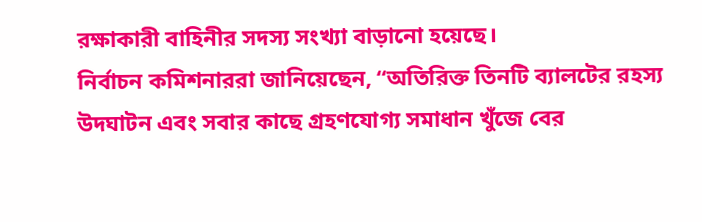রক্ষাকারী বাহিনীর সদস্য সংখ্যা বাড়ানো হয়েছে।
নির্বাচন কমিশনাররা জানিয়েছেন, “অতিরিক্ত তিনটি ব্যালটের রহস্য উদঘাটন এবং সবার কাছে গ্রহণযোগ্য সমাধান খুঁজে বের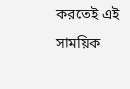করতেই এই সাময়িক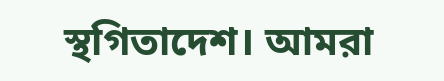স্থগিতাদেশ। আমরা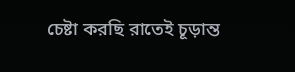চেষ্টা করছি রাতেই চূড়ান্ত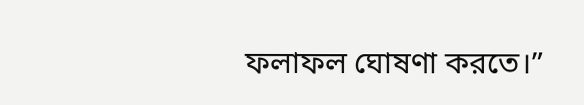ফলাফল ঘোষণা করতে।”